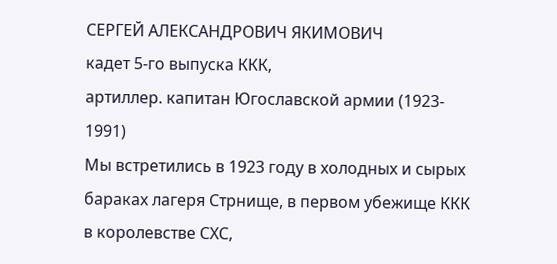СЕРГЕЙ АЛЕКСАНДРОВИЧ ЯКИМОВИЧ
кадет 5-го выпуска ККК,
артиллер. капитан Югославской армии (1923- 1991)
Мы встретились в 1923 году в холодных и сырых бараках лагеря Стрнище, в первом убежище ККК в королевстве СХС,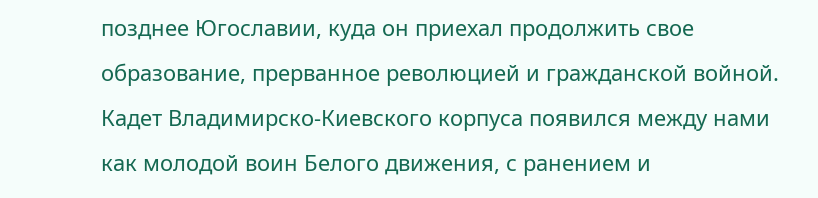позднее Югославии, куда он приехал продолжить свое образование, прерванное революцией и гражданской войной.
Кадет Владимирско-Киевского корпуса появился между нами как молодой воин Белого движения, с ранением и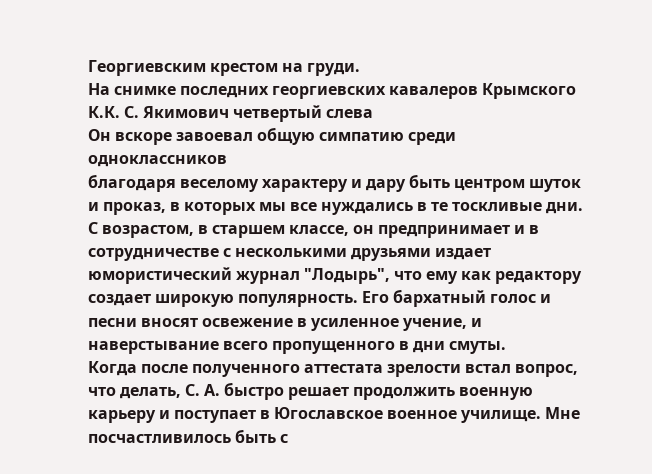Георгиевским крестом на груди.
На снимке последних георгиевских кавалеров Крымского К.К. С. Якимович четвертый слева
Он вскоре завоевал общую симпатию среди одноклассников
благодаря веселому характеру и дару быть центром шуток и проказ, в которых мы все нуждались в те тоскливые дни.
С возрастом, в старшем классе, он предпринимает и в сотрудничестве с несколькими друзьями издает
юмористический журнал "Лодырь", что ему как редактору создает широкую популярность. Его бархатный голос и
песни вносят освежение в усиленное учение, и наверстывание всего пропущенного в дни смуты.
Когда после полученного аттестата зрелости встал вопрос, что делать, С. А. быстро решает продолжить военную
карьеру и поступает в Югославское военное училище. Мне посчастливилось быть с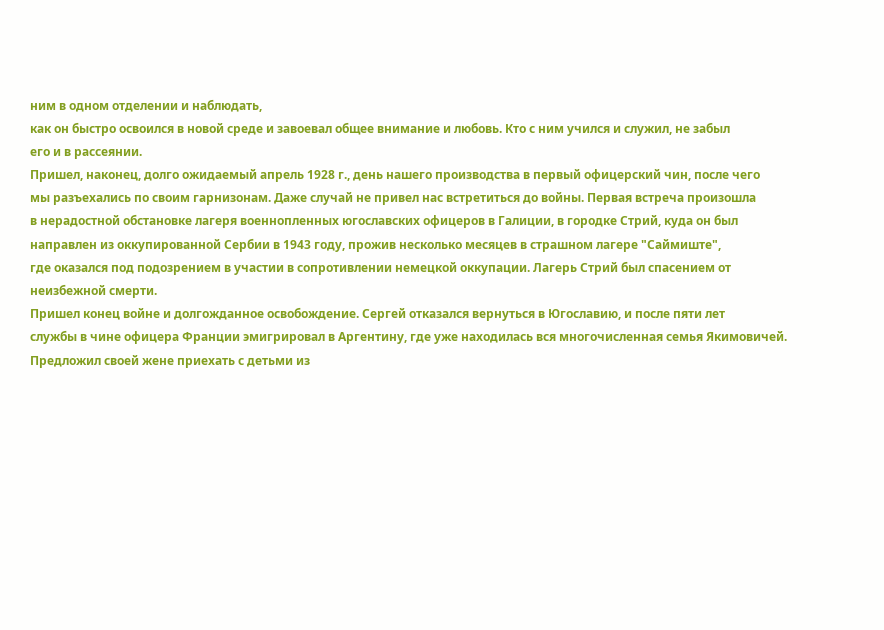ним в одном отделении и наблюдать,
как он быстро освоился в новой среде и завоевал общее внимание и любовь. Кто с ним учился и служил, не забыл
его и в рассеянии.
Пришел, наконец, долго ожидаемый апрель 1928 г., день нашего производства в первый офицерский чин, после чего
мы разъехались по своим гарнизонам. Даже случай не привел нас встретиться до войны. Первая встреча произошла
в нерадостной обстановке лагеря военнопленных югославских офицеров в Галиции, в городке Стрий, куда он был
направлен из оккупированной Сербии в 1943 году, прожив несколько месяцев в страшном лагере "Саймиште",
где оказался под подозрением в участии в сопротивлении немецкой оккупации. Лагерь Стрий был спасением от
неизбежной смерти.
Пришел конец войне и долгожданное освобождение. Сергей отказался вернуться в Югославию, и после пяти лет
службы в чине офицера Франции эмигрировал в Аргентину, где уже находилась вся многочисленная семья Якимовичей.
Предложил своей жене приехать с детьми из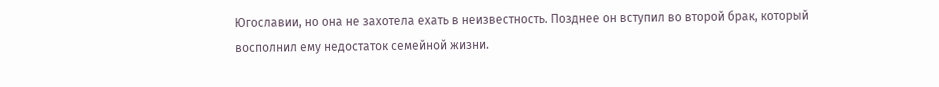Югославии, но она не захотела ехать в неизвестность. Позднее он вступил во второй брак, который восполнил ему недостаток семейной жизни.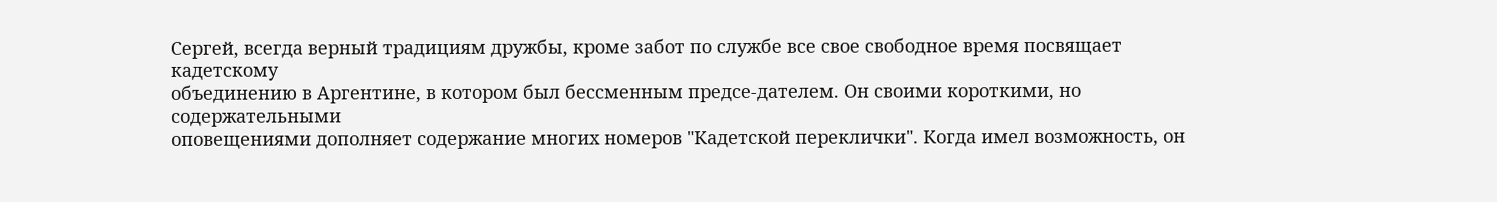Сергей, всегда верный традициям дружбы, кроме забот по службе все свое свободное время посвящает кадетскому
объединению в Аргентине, в котором был бессменным предсе-дателем. Он своими короткими, но содержательными
оповещениями дополняет содержание многих номеров "Кадетской переклички". Когда имел возможность, он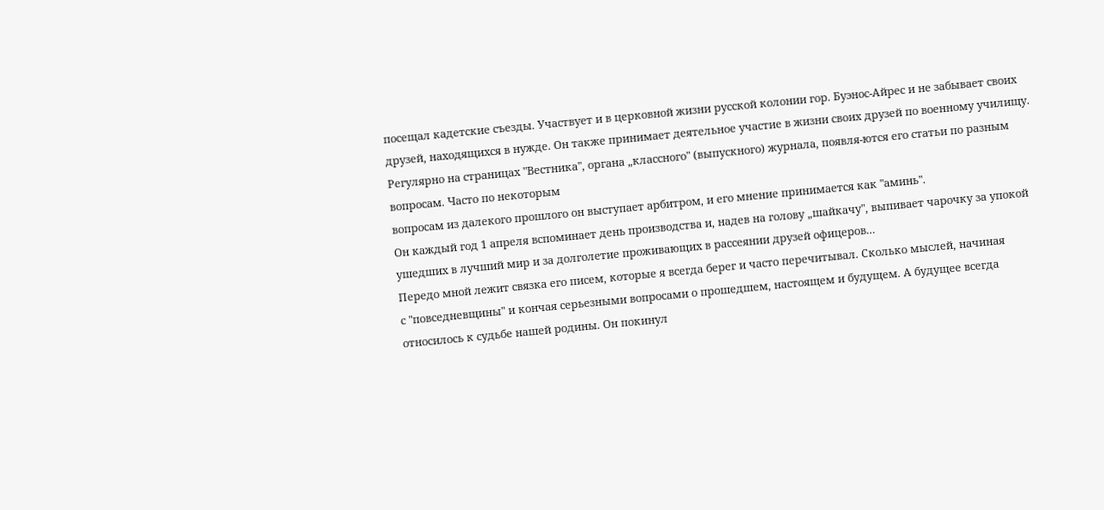посещал кадетские съезды. Участвует и в церковной жизни русской колонии гор. Буэнос-Айрес и не забывает своих
друзей, находящихся в нужде. Он также принимает деятельное участие в жизни своих друзей по военному училищу.
Регулярно на страницах "Вестника", органа „классного" (выпускного) журнала, появля-ются его статьи по разным
вопросам. Часто по некоторым
вопросам из далекого прошлого он выступает арбитром, и его мнение принимается как "аминь".
Он каждый год 1 апреля вспоминает день производства и, надев на голову „шайкачу", выпивает чарочку за упокой
ушедших в лучший мир и за долголетие проживающих в рассеянии друзей офицеров...
Передо мной лежит связка его писем, которые я всегда берег и часто перечитывал. Сколько мыслей, начиная
с "повседневщины" и кончая серьезными вопросами о прошедшем, настоящем и будущем. А будущее всегда
относилось к судьбе нашей родины. Он покинул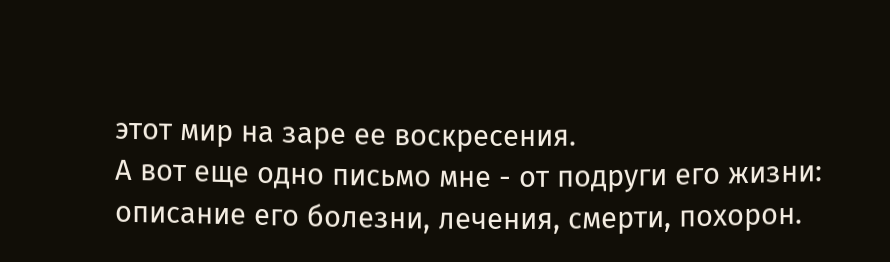этот мир на заре ее воскресения.
А вот еще одно письмо мне - от подруги его жизни:
описание его болезни, лечения, смерти, похорон.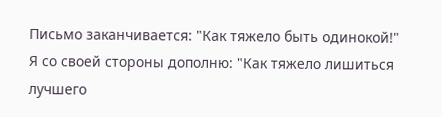Письмо заканчивается: "Как тяжело быть одинокой!"
Я со своей стороны дополню: "Как тяжело лишиться лучшего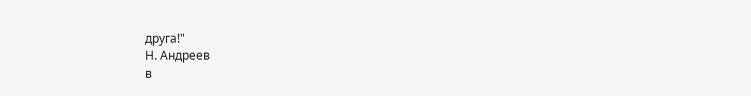друга!"
Н. Андреев
в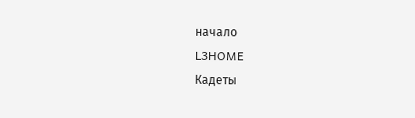начало
L3HOME
Кадеты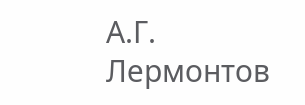А.Г. Лермонтов